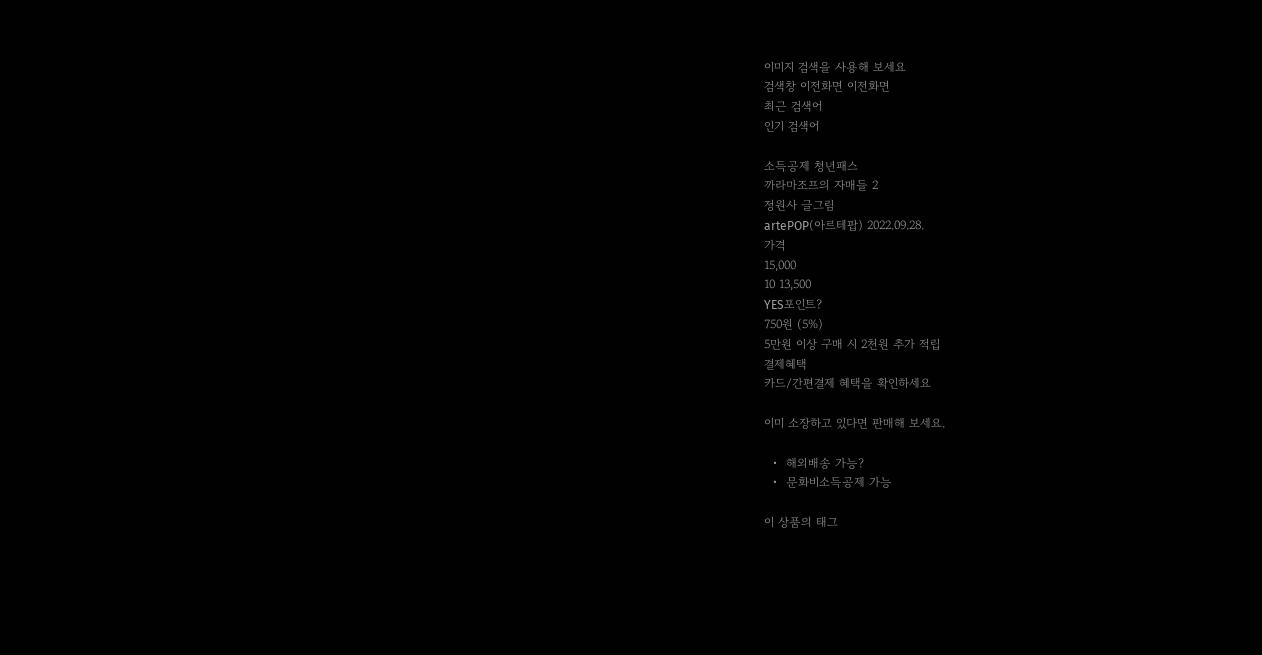이미지 검색을 사용해 보세요
검색창 이전화면 이전화면
최근 검색어
인기 검색어

소득공제 청년패스
까라마조프의 자매들 2
정원사 글그림
artePOP(아르테팝) 2022.09.28.
가격
15,000
10 13,500
YES포인트?
750원 (5%)
5만원 이상 구매 시 2천원 추가 적립
결제혜택
카드/간편결제 혜택을 확인하세요

이미 소장하고 있다면 판매해 보세요.

  •  해외배송 가능?
  •  문화비소득공제 가능

이 상품의 태그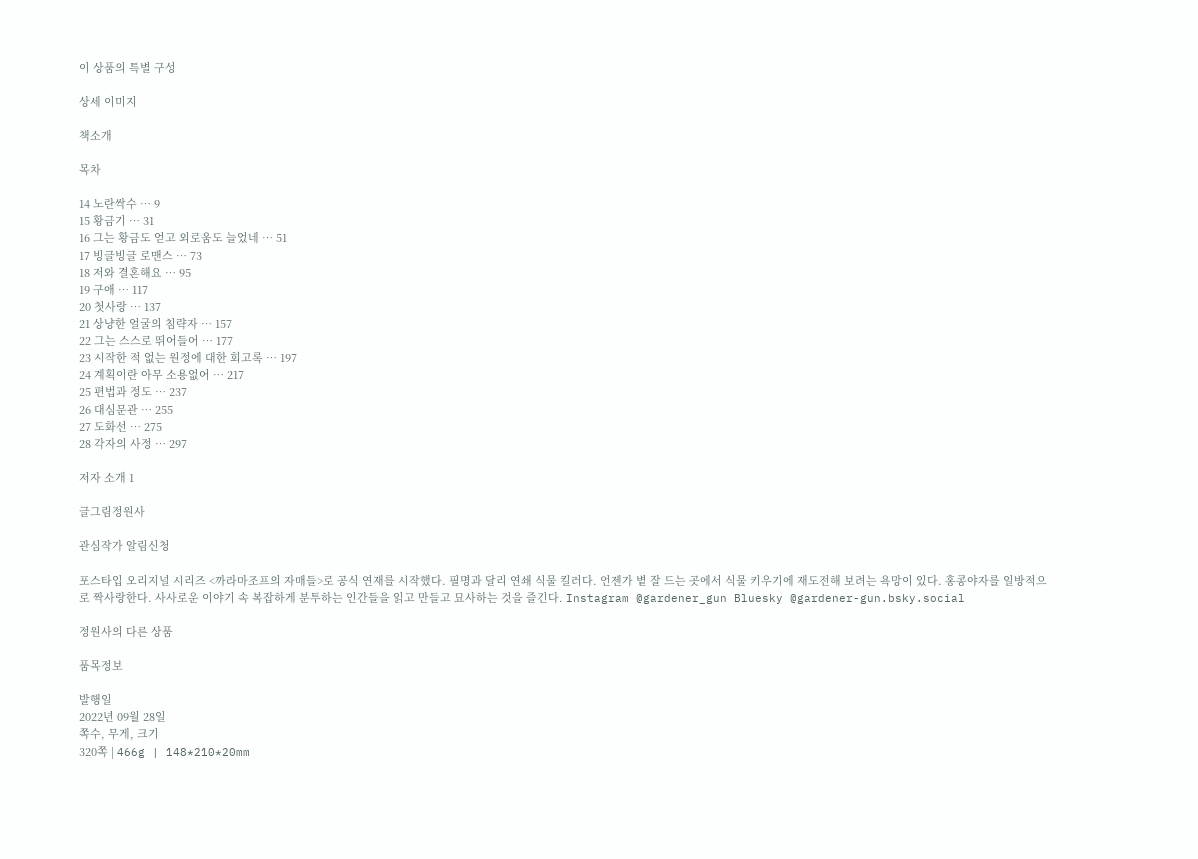이 상품의 특별 구성

상세 이미지

책소개

목차

14 노란싹수 … 9
15 황금기 … 31
16 그는 황금도 얻고 외로움도 늘었네 … 51
17 빙글빙글 로맨스 … 73
18 저와 결혼해요 … 95
19 구애 … 117
20 첫사랑 … 137
21 상냥한 얼굴의 침략자 … 157
22 그는 스스로 뛰어들어 … 177
23 시작한 적 없는 원정에 대한 회고록 … 197
24 계획이란 아무 소용없어 … 217
25 편법과 정도 … 237
26 대심문관 … 255
27 도화선 … 275
28 각자의 사정 … 297

저자 소개 1

글그림정원사

관심작가 알림신청

포스타입 오리지널 시리즈 <까라마조프의 자매들>로 공식 연재를 시작했다. 필명과 달리 연쇄 식물 킬러다. 언젠가 볕 잘 드는 곳에서 식물 키우기에 재도전해 보려는 욕망이 있다. 홍콩야자를 일방적으로 짝사랑한다. 사사로운 이야기 속 복잡하게 분투하는 인간들을 읽고 만들고 묘사하는 것을 즐긴다. Instagram @gardener_gun Bluesky @gardener-gun.bsky.social

정원사의 다른 상품

품목정보

발행일
2022년 09월 28일
쪽수, 무게, 크기
320쪽 | 466g | 148*210*20mm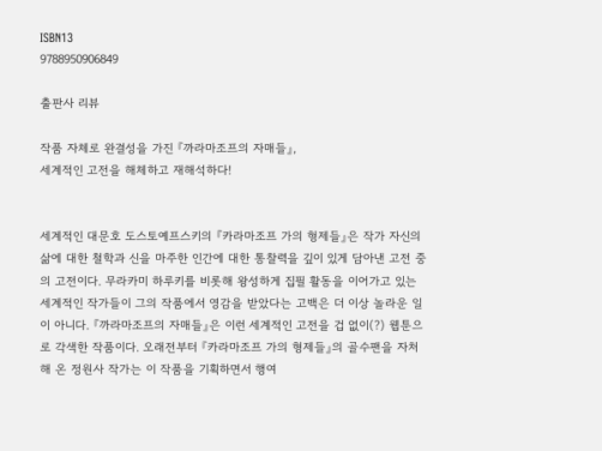ISBN13
9788950906849

출판사 리뷰

작품 자체로 완결성을 가진 『까라마조프의 자매들』,
세계적인 고전을 해체하고 재해석하다!


세계적인 대문호 도스토예프스키의 『카라마조프 가의 형제들』은 작가 자신의 삶에 대한 철학과 신을 마주한 인간에 대한 통찰력을 깊이 있게 담아낸 고전 중의 고전이다. 무라카미 하루키를 비롯해 왕성하게 집필 활동을 이어가고 있는 세계적인 작가들이 그의 작품에서 영감을 받았다는 고백은 더 이상 놀라운 일이 아니다. 『까라마조프의 자매들』은 이런 세계적인 고전을 겁 없이(?) 웹툰으로 각색한 작품이다. 오래전부터 『카라마조프 가의 형제들』의 골수팬을 자처해 온 정원사 작가는 이 작품을 기획하면서 행여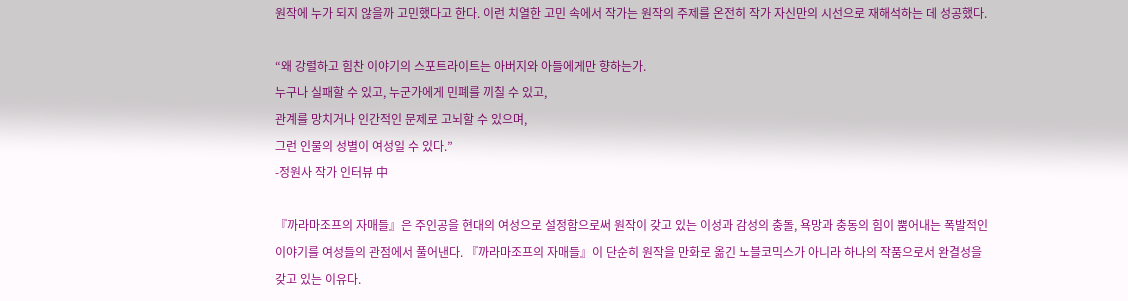원작에 누가 되지 않을까 고민했다고 한다. 이런 치열한 고민 속에서 작가는 원작의 주제를 온전히 작가 자신만의 시선으로 재해석하는 데 성공했다.

“왜 강렬하고 힘찬 이야기의 스포트라이트는 아버지와 아들에게만 향하는가.
누구나 실패할 수 있고, 누군가에게 민폐를 끼칠 수 있고,
관계를 망치거나 인간적인 문제로 고뇌할 수 있으며,
그런 인물의 성별이 여성일 수 있다.”
-정원사 작가 인터뷰 中

『까라마조프의 자매들』은 주인공을 현대의 여성으로 설정함으로써 원작이 갖고 있는 이성과 감성의 충돌, 욕망과 충동의 힘이 뿜어내는 폭발적인 이야기를 여성들의 관점에서 풀어낸다. 『까라마조프의 자매들』이 단순히 원작을 만화로 옮긴 노블코믹스가 아니라 하나의 작품으로서 완결성을 갖고 있는 이유다.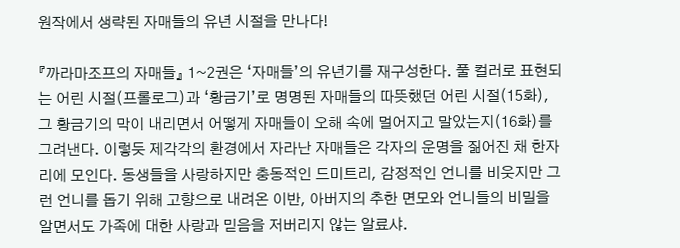원작에서 생략된 자매들의 유년 시절을 만나다!

『까라마조프의 자매들』 1~2권은 ‘자매들’의 유년기를 재구성한다. 풀 컬러로 표현되는 어린 시절(프롤로그)과 ‘황금기’로 명명된 자매들의 따뜻했던 어린 시절(15화), 그 황금기의 막이 내리면서 어떻게 자매들이 오해 속에 멀어지고 말았는지(16화)를 그려낸다. 이렇듯 제각각의 환경에서 자라난 자매들은 각자의 운명을 짊어진 채 한자리에 모인다. 동생들을 사랑하지만 충동적인 드미트리, 감정적인 언니를 비웃지만 그런 언니를 돕기 위해 고향으로 내려온 이반, 아버지의 추한 면모와 언니들의 비밀을 알면서도 가족에 대한 사랑과 믿음을 저버리지 않는 알료샤.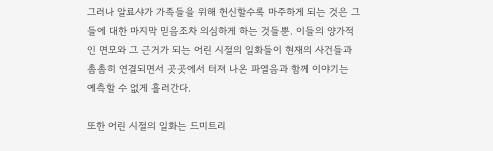그러나 알료샤가 가족들을 위해 헌신할수록 마주하게 되는 것은 그들에 대한 마지막 믿음조차 의심하게 하는 것들뿐. 이들의 양가적인 면모와 그 근거가 되는 어린 시절의 일화들이 현재의 사건들과 촘촘히 연결되면서 곳곳에서 터져 나온 파열음과 함께 이야기는 예측할 수 없게 흘러간다.

또한 어린 시절의 일화는 드미트리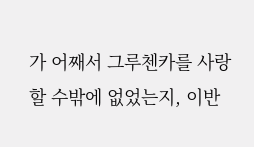가 어째서 그루첸카를 사랑할 수밖에 없었는지, 이반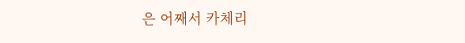은 어째서 카체리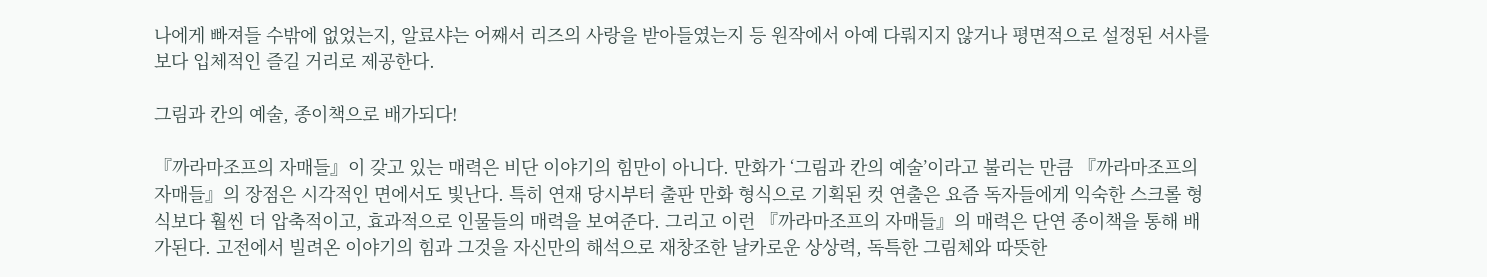나에게 빠져들 수밖에 없었는지, 알료샤는 어째서 리즈의 사랑을 받아들였는지 등 원작에서 아예 다뤄지지 않거나 평면적으로 설정된 서사를 보다 입체적인 즐길 거리로 제공한다.

그림과 칸의 예술, 종이책으로 배가되다!

『까라마조프의 자매들』이 갖고 있는 매력은 비단 이야기의 힘만이 아니다. 만화가 ‘그림과 칸의 예술’이라고 불리는 만큼 『까라마조프의 자매들』의 장점은 시각적인 면에서도 빛난다. 특히 연재 당시부터 출판 만화 형식으로 기획된 컷 연출은 요즘 독자들에게 익숙한 스크롤 형식보다 훨씬 더 압축적이고, 효과적으로 인물들의 매력을 보여준다. 그리고 이런 『까라마조프의 자매들』의 매력은 단연 종이책을 통해 배가된다. 고전에서 빌려온 이야기의 힘과 그것을 자신만의 해석으로 재창조한 날카로운 상상력, 독특한 그림체와 따뜻한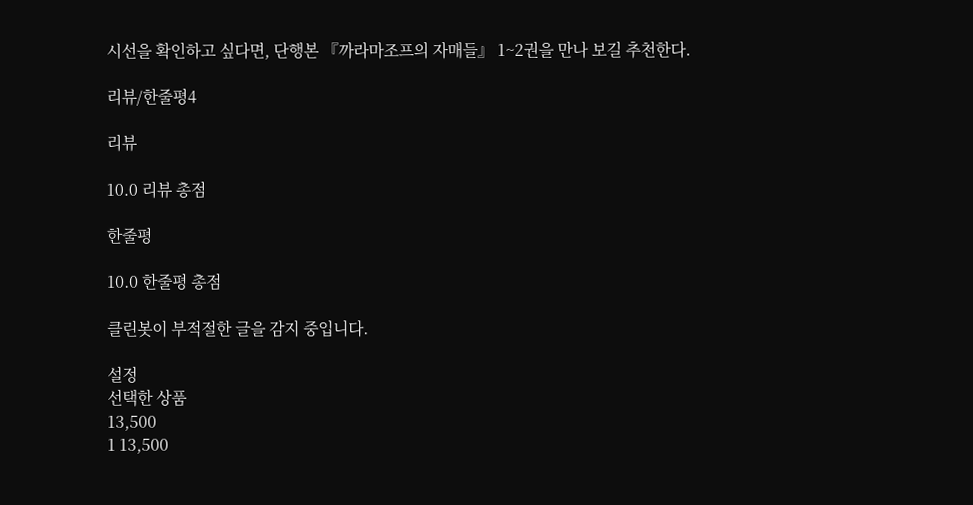시선을 확인하고 싶다면, 단행본 『까라마조프의 자매들』 1~2권을 만나 보길 추천한다.

리뷰/한줄평4

리뷰

10.0 리뷰 총점

한줄평

10.0 한줄평 총점

클린봇이 부적절한 글을 감지 중입니다.

설정
선택한 상품
13,500
1 13,500